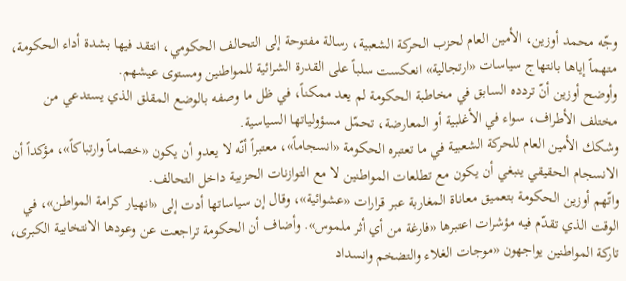وجّه محمد أوزين، الأمين العام لحزب الحركة الشعبية، رسالة مفتوحة إلى التحالف الحكومي، انتقد فيها بشدة أداء الحكومة، متهماً إياها بانتهاج سياسات «ارتجالية» انعكست سلباً على القدرة الشرائية للمواطنين ومستوى عيشهم.
وأوضح أوزين أنّ تردده السابق في مخاطبة الحكومة لم يعد ممكناً، في ظل ما وصفه بالوضع المقلق الذي يستدعي من مختلف الأطراف، سواء في الأغلبية أو المعارضة، تحمّل مسؤولياتها السياسية.
وشكك الأمين العام للحركة الشعبية في ما تعتبره الحكومة «انسجاماً»، معتبراً أنّه لا يعدو أن يكون «خصاماً وارتباكاً»، مؤكداً أن الانسجام الحقيقي ينبغي أن يكون مع تطلعات المواطنين لا مع التوازنات الحزبية داخل التحالف.
واتّهم أوزين الحكومة بتعميق معاناة المغاربة عبر قرارات «عشوائية»، وقال إن سياساتها أدت إلى «انهيار كرامة المواطن»، في الوقت الذي تقدّم فيه مؤشرات اعتبرها «فارغة من أي أثر ملموس». وأضاف أن الحكومة تراجعت عن وعودها الانتخابية الكبرى، تاركة المواطنين يواجهون «موجات الغلاء والتضخم وانسداد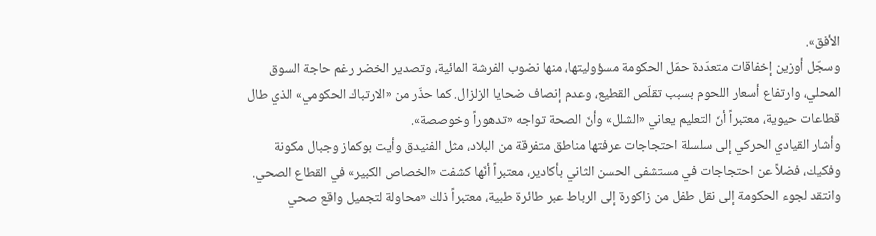الأفق».
وسجّل أوزين إخفاقات متعدّدة حمّل الحكومة مسؤوليتها، منها نضوب الفرشة المائية، وتصدير الخضر رغم حاجة السوق المحلي، وارتفاع أسعار اللحوم بسبب تقلّص القطيع، وعدم إنصاف ضحايا الزلزال. كما حذّر من «الارتباك الحكومي» الذي طال قطاعات حيوية، معتبراً أنّ التعليم يعاني «الشلل» وأنّ الصحة تواجه «تدهوراً وخوصصة».
وأشار القيادي الحركي إلى سلسلة احتجاجات عرفتها مناطق متفرقة من البلاد، مثل الفنيدق وأيت بوكماز وجبال مكونة وفكيك، فضلاً عن احتجاجات في مستشفى الحسن الثاني بأكادير، معتبراً أنّها كشفت «الخصاص الكبير» في القطاع الصحي. وانتقد لجوء الحكومة إلى نقل طفل من زاكورة إلى الرباط عبر طائرة طبية، معتبراً ذلك «محاولة لتجميل واقع صحي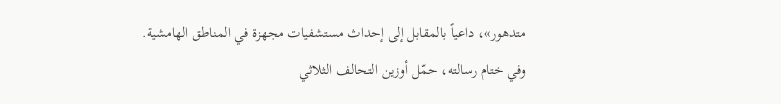متدهور»، داعياً بالمقابل إلى إحداث مستشفيات مجهزة في المناطق الهامشية.
وفي ختام رسالته، حمّل أوزين التحالف الثلاثي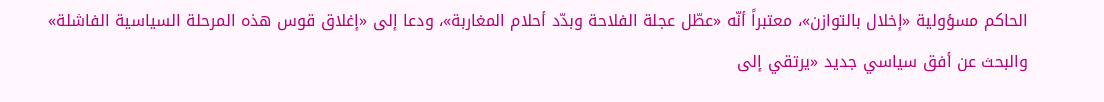الحاكم مسؤولية «إخلال بالتوازن»، معتبراً أنّه «عطّل عجلة الفلاحة وبدّد أحلام المغاربة»، ودعا إلى «إغلاق قوس هذه المرحلة السياسية الفاشلة» والبحث عن أفق سياسي جديد «يرتقي إلى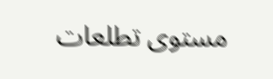مستوى تطلعات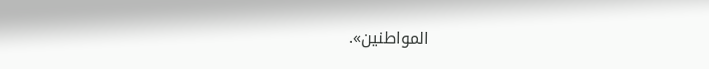المواطنين».